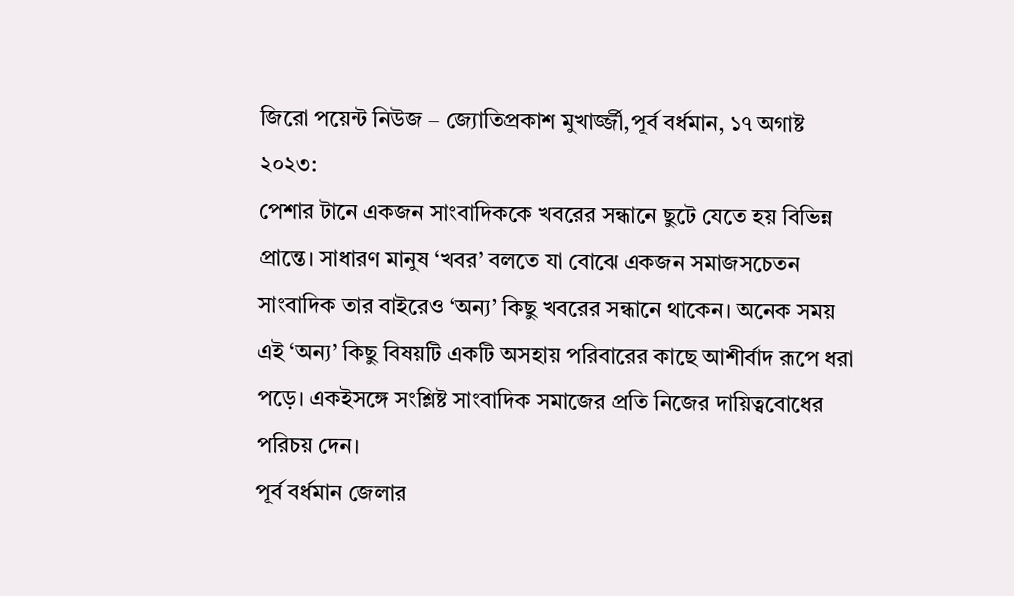জিরো পয়েন্ট নিউজ – জ্যোতিপ্রকাশ মুখার্জ্জী,পূর্ব বর্ধমান, ১৭ অগাষ্ট ২০২৩:
পেশার টানে একজন সাংবাদিককে খবরের সন্ধানে ছুটে যেতে হয় বিভিন্ন প্রান্তে। সাধারণ মানুষ ‘খবর’ বলতে যা বোঝে একজন সমাজসচেতন সাংবাদিক তার বাইরেও ‘অন্য’ কিছু খবরের সন্ধানে থাকেন। অনেক সময় এই ‘অন্য’ কিছু বিষয়টি একটি অসহায় পরিবারের কাছে আশীর্বাদ রূপে ধরা পড়ে। একইসঙ্গে সংশ্লিষ্ট সাংবাদিক সমাজের প্রতি নিজের দায়িত্ববোধের পরিচয় দেন।
পূর্ব বর্ধমান জেলার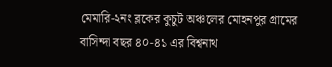মেমারি-২নং ব্লকের কুচুট অঞ্চলের মোহনপুর গ্রামের বাসিন্দা বছর ৪০-৪১ এর বিশ্বনাথ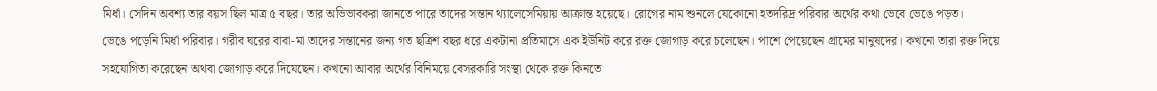মির্ধা। সেদিন অবশ্য তার বয়স ছিল মাত্র ৫ বছর। তার অভিভাবকরা জানতে পারে তাদের সন্তান থ্যালেসেমিয়ায় আক্রান্ত হয়েছে। রোগের নাম শুনলে যেকোনো হতদরিদ্র পরিবার অর্থের কথা ভেবে ভেঙে পড়ত।
ভেঙে পড়েনি মির্ধা পরিবার। গরীব ঘরের বাবা-মা তাদের সন্তানের জন্য গত ছত্রিশ বছর ধরে একটানা প্রতিমাসে এক ইউনিট করে রক্ত জোগাড় করে চলেছেন। পাশে পেয়েছেন গ্রামের মানুষদের। কখনো তারা রক্ত দিয়ে সহযোগিতা করেছেন অথবা জোগাড় করে দিযেছেন। কখনো আবার অর্থের বিনিময়ে বেসরকারি সংস্থা থেকে রক্ত কিনতে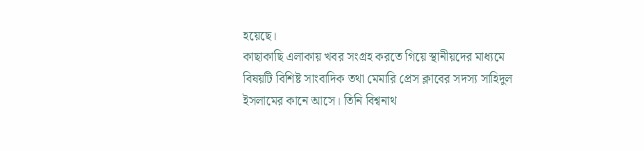হয়েছে।
কাছাকাছি এলাকায় খবর সংগ্রহ করতে গিয়ে স্থানীয়দের মাধ্যমে বিষয়টি বিশিষ্ট সাংবাদিক তথা মেমারি প্রেস ক্লাবের সদস্য সাহিদুল ইসলামের কানে আসে। তিনি বিশ্বনাথ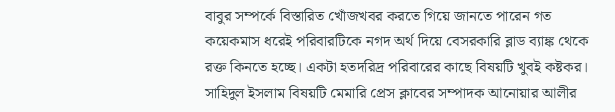বাবুর সম্পর্কে বিস্তারিত খোঁজখবর করতে গিয়ে জানতে পারেন গত কয়েকমাস ধরেই পরিবারটিকে নগদ অর্থ দিয়ে বেসরকারি ব্লাড ব্যাঙ্ক থেকে রক্ত কিনতে হচ্ছে। একটা হতদরিদ্র পরিবারের কাছে বিষয়টি খুবই কষ্টকর।
সাহিদুল ইসলাম বিষয়টি মেমারি প্রেস ক্লাবের সম্পাদক আনোয়ার আলীর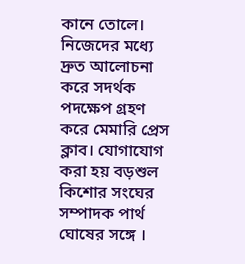কানে তোলে। নিজেদের মধ্যে দ্রুত আলোচনা করে সদর্থক পদক্ষেপ গ্রহণ করে মেমারি প্রেস ক্লাব। যোগাযোগ করা হয় বড়শুল কিশোর সংঘের সম্পাদক পার্থ ঘোষের সঙ্গে ।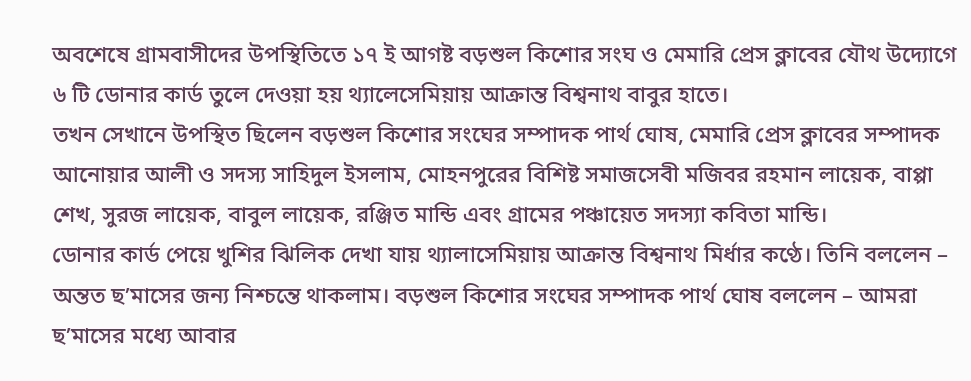অবশেষে গ্রামবাসীদের উপস্থিতিতে ১৭ ই আগষ্ট বড়শুল কিশোর সংঘ ও মেমারি প্রেস ক্লাবের যৌথ উদ্যোগে ৬ টি ডোনার কার্ড তুলে দেওয়া হয় থ্যালেসেমিয়ায় আক্রান্ত বিশ্বনাথ বাবুর হাতে।
তখন সেখানে উপস্থিত ছিলেন বড়শুল কিশোর সংঘের সম্পাদক পার্থ ঘোষ, মেমারি প্রেস ক্লাবের সম্পাদক আনোয়ার আলী ও সদস্য সাহিদুল ইসলাম, মোহনপুরের বিশিষ্ট সমাজসেবী মজিবর রহমান লায়েক, বাপ্পা শেখ, সুরজ লায়েক, বাবুল লায়েক, রঞ্জিত মান্ডি এবং গ্রামের পঞ্চায়েত সদস্যা কবিতা মান্ডি।
ডোনার কার্ড পেয়ে খুশির ঝিলিক দেখা যায় থ্যালাসেমিয়ায় আক্রান্ত বিশ্বনাথ মির্ধার কণ্ঠে। তিনি বললেন – অন্তত ছ’মাসের জন্য নিশ্চন্তে থাকলাম। বড়শুল কিশোর সংঘের সম্পাদক পার্থ ঘোষ বললেন – আমরা ছ’মাসের মধ্যে আবার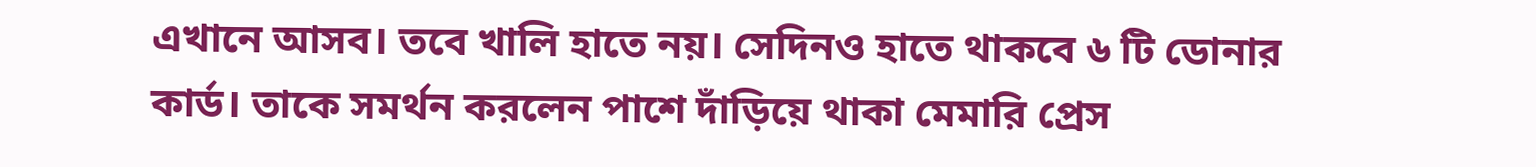এখানে আসব। তবে খালি হাতে নয়। সেদিনও হাতে থাকবে ৬ টি ডোনার কার্ড। তাকে সমর্থন করলেন পাশে দাঁড়িয়ে থাকা মেমারি প্রেস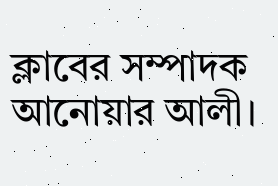ক্লাবের সম্পাদক আনোয়ার আলী।